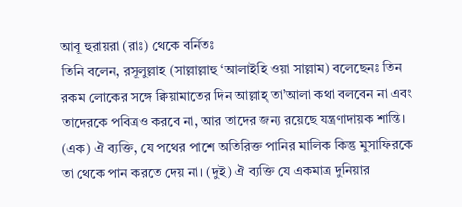আবূ হুরায়রা (রাঃ) থেকে বর্নিতঃ
তিনি বলেন, রসূলুল্লাহ (সাল্লাল্লাহু ‘আলাইহি ওয়া সাল্লাম) বলেছেনঃ তিন রকম লোকের সঙ্গে ক্বিয়ামাতের দিন আল্লাহ্ তা’আলা কথা বলবেন না এবং তাদেরকে পবিত্রও করবে না, আর তাদের জন্য রয়েছে যন্ত্রণাদায়ক শান্তি। (এক) ঐ ব্যক্তি, যে পথের পাশে অতিরিক্ত পানির মালিক কিন্তু মুসাফিরকে তা থেকে পান করতে দেয় না। (দুই) ঐ ব্যক্তি যে একমাত্র দুনিয়ার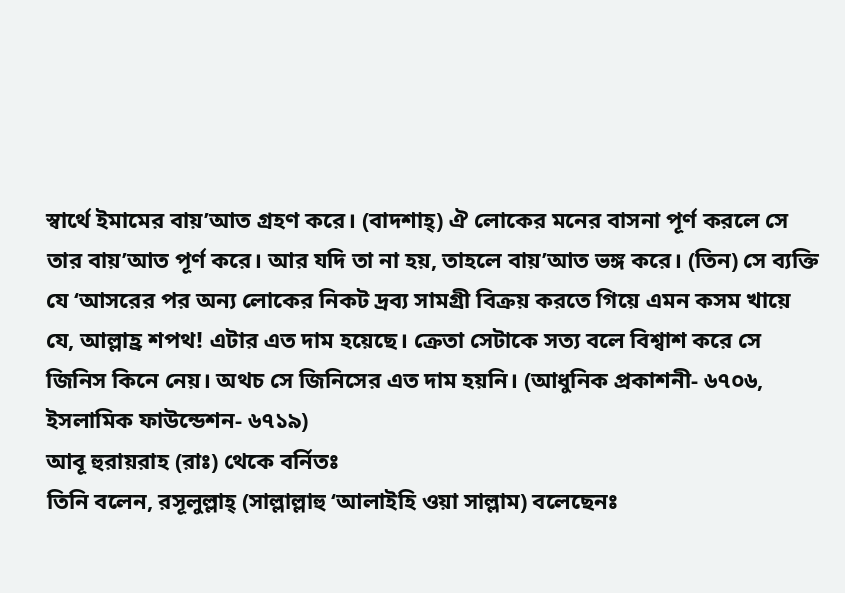স্বার্থে ইমামের বায়’আত গ্রহণ করে। (বাদশাহ্) ঐ লোকের মনের বাসনা পূর্ণ করলে সে তার বায়’আত পূর্ণ করে। আর যদি তা না হয়, তাহলে বায়’আত ভঙ্গ করে। (তিন) সে ব্যক্তি যে ‘আসরের পর অন্য লোকের নিকট দ্রব্য সামগ্রী বিক্রয় করতে গিয়ে এমন কসম খায়ে যে, আল্লাহ্র শপথ! এটার এত দাম হয়েছে। ক্রেতা সেটাকে সত্য বলে বিশ্বাশ করে সে জিনিস কিনে নেয়। অথচ সে জিনিসের এত দাম হয়নি। (আধুনিক প্রকাশনী- ৬৭০৬, ইসলামিক ফাউন্ডেশন- ৬৭১৯)
আবূ হুরায়রাহ (রাঃ) থেকে বর্নিতঃ
তিনি বলেন, রসূলুল্লাহ্ (সাল্লাল্লাহু ‘আলাইহি ওয়া সাল্লাম) বলেছেনঃ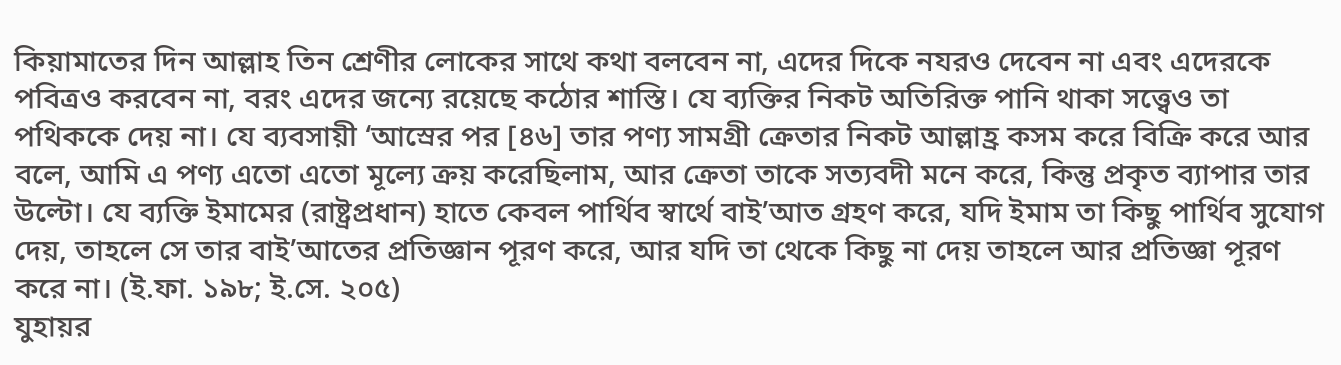কিয়ামাতের দিন আল্লাহ তিন শ্রেণীর লোকের সাথে কথা বলবেন না, এদের দিকে নযরও দেবেন না এবং এদেরকে পবিত্রও করবেন না, বরং এদের জন্যে রয়েছে কঠোর শাস্তি। যে ব্যক্তির নিকট অতিরিক্ত পানি থাকা সত্ত্বেও তা পথিককে দেয় না। যে ব্যবসায়ী ‘আস্রের পর [৪৬] তার পণ্য সামগ্রী ক্রেতার নিকট আল্লাহ্র কসম করে বিক্রি করে আর বলে, আমি এ পণ্য এতো এতো মূল্যে ক্রয় করেছিলাম, আর ক্রেতা তাকে সত্যবদী মনে করে, কিন্তু প্রকৃত ব্যাপার তার উল্টো। যে ব্যক্তি ইমামের (রাষ্ট্রপ্রধান) হাতে কেবল পার্থিব স্বার্থে বাই’আত গ্রহণ করে, যদি ইমাম তা কিছু পার্থিব সুযোগ দেয়, তাহলে সে তার বাই’আতের প্রতিজ্ঞান পূরণ করে, আর যদি তা থেকে কিছু না দেয় তাহলে আর প্রতিজ্ঞা পূরণ করে না। (ই.ফা. ১৯৮; ই.সে. ২০৫)
যুহায়র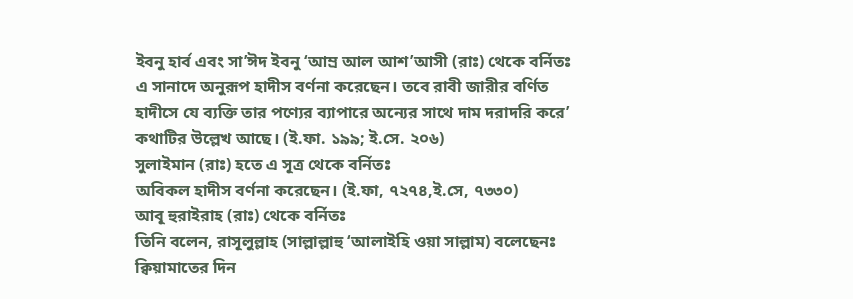ইবনু হার্ব এবং সা’ঈদ ইবনু ‘আম্র আল আশ’আসী (রাঃ) থেকে বর্নিতঃ
এ সানাদে অনুরূপ হাদীস বর্ণনা করেছেন। তবে রাবী জারীর বর্ণিত হাদীসে যে ব্যক্তি তার পণ্যের ব্যাপারে অন্যের সাথে দাম দরাদরি করে’ কথাটির উল্লেখ আছে। (ই.ফা. ১৯৯; ই.সে. ২০৬)
সুলাইমান (রাঃ) হতে এ সূত্র থেকে বর্নিতঃ
অবিকল হাদীস বর্ণনা করেছেন। (ই.ফা, ৭২৭৪,ই.সে, ৭৩৩০)
আবূ হুরাইরাহ (রাঃ) থেকে বর্নিতঃ
তিনি বলেন, রাসূলুল্লাহ (সাল্লাল্লাহু ‘আলাইহি ওয়া সাল্লাম) বলেছেনঃ ক্বিয়ামাতের দিন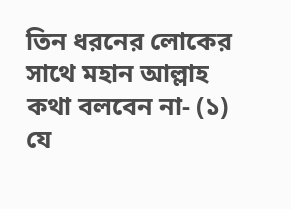তিন ধরনের লোকের সাথে মহান আল্লাহ কথা বলবেন না- (১) যে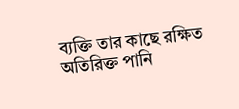ব্যক্তি তার কাছে রক্ষিত অতিরিক্ত পানি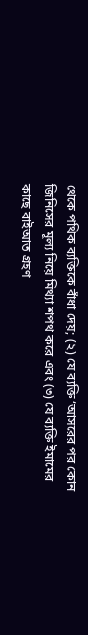থেকে পথিক ব্যক্তিকে বাঁধা দেয়; (২) যে ব্যক্তি ‘আসরের পর কোন জিনিসের মূল্য নিয়ে মিথ্যা শপথ করে এবং (৩) যে ব্যক্তি ইমামের কাছে বাইআত গ্রহণ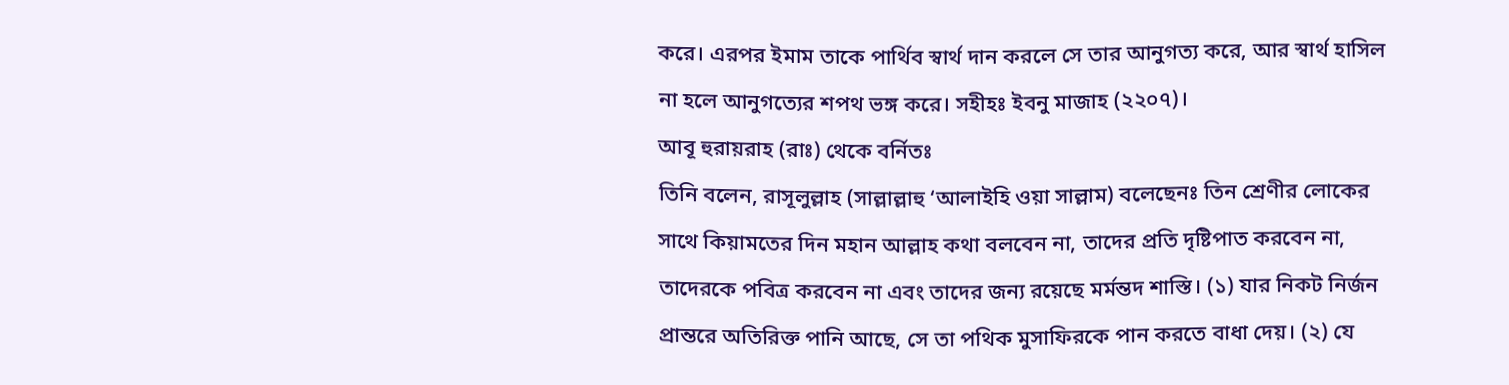করে। এরপর ইমাম তাকে পার্থিব স্বার্থ দান করলে সে তার আনুগত্য করে, আর স্বার্থ হাসিল না হলে আনুগত্যের শপথ ভঙ্গ করে। সহীহঃ ইবনু মাজাহ (২২০৭)।
আবূ হুরায়রাহ (রাঃ) থেকে বর্নিতঃ
তিনি বলেন, রাসূলুল্লাহ (সাল্লাল্লাহু ‘আলাইহি ওয়া সাল্লাম) বলেছেনঃ তিন শ্রেণীর লোকের সাথে কিয়ামতের দিন মহান আল্লাহ কথা বলবেন না, তাদের প্রতি দৃষ্টিপাত করবেন না, তাদেরকে পবিত্র করবেন না এবং তাদের জন্য রয়েছে মর্মন্তদ শাস্তি। (১) যার নিকট নির্জন প্রান্তরে অতিরিক্ত পানি আছে, সে তা পথিক মুসাফিরকে পান করতে বাধা দেয়। (২) যে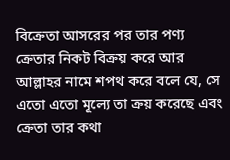বিক্রেতা আসরের পর তার পণ্য ক্রেতার নিকট বিক্রয় করে আর আল্লাহর নামে শপথ করে বলে যে, সে এতো এতো মূল্যে তা ক্রয় করেছে এবং ক্রেতা তার কথা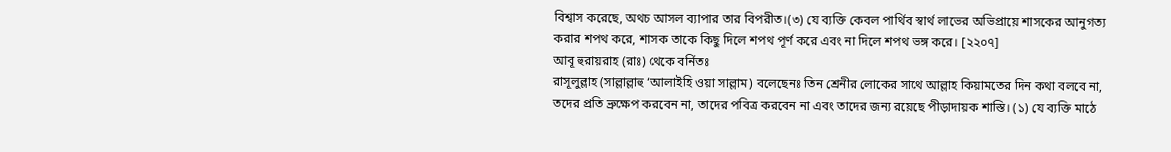বিশ্বাস করেছে, অথচ আসল ব্যাপার তার বিপরীত।(৩) যে ব্যক্তি কেবল পার্থিব স্বার্থ লাভের অভিপ্রায়ে শাসকের আনুগত্য করার শপথ করে, শাসক তাকে কিছু দিলে শপথ পূর্ণ করে এবং না দিলে শপথ ভঙ্গ করে। [২২০৭]
আবূ হুরায়রাহ (রাঃ) থেকে বর্নিতঃ
রাসূলুল্লাহ (সাল্লাল্লাহু ‘আলাইহি ওয়া সাল্লাম) বলেছেনঃ তিন শ্রেনীর লোকের সাথে আল্লাহ কিয়ামতের দিন কথা বলবে না, তদের প্রতি ভ্রুক্ষেপ করবেন না, তাদের পবিত্র করবেন না এবং তাদের জন্য রয়েছে পীড়াদায়ক শাস্তি। (১) যে ব্যক্তি মাঠে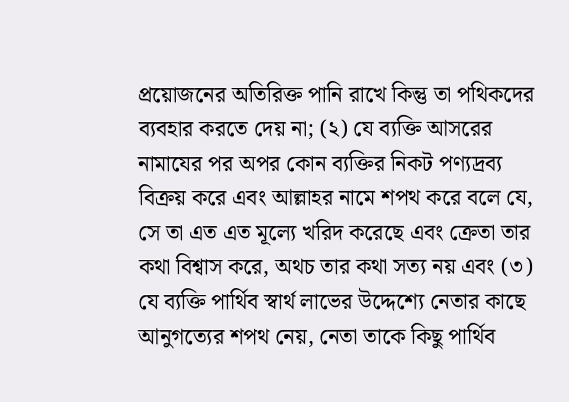প্রয়োজনের অতিরিক্ত পানি রাখে কিন্তু তা পথিকদের ব্যবহার করতে দেয় না; (২) যে ব্যক্তি আসরের নামাযের পর অপর কোন ব্যক্তির নিকট পণ্যদ্রব্য বিক্রয় করে এবং আল্লাহর নামে শপথ করে বলে যে, সে তা এত এত মূল্যে খরিদ করেছে এবং ক্রেতা তার কথা বিশ্বাস করে, অথচ তার কথা সত্য নয় এবং (৩) যে ব্যক্তি পার্থিব স্বার্থ লাভের উদ্দেশ্যে নেতার কাছে আনুগত্যের শপথ নেয়, নেতা তাকে কিছু পার্থিব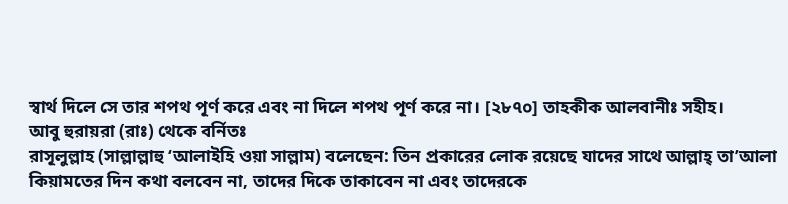স্বার্থ দিলে সে তার শপথ পূর্ণ করে এবং না দিলে শপথ পূর্ণ করে না। [২৮৭০] তাহকীক আলবানীঃ সহীহ।
আবু হুরায়রা (রাঃ) থেকে বর্নিতঃ
রাসূলুল্লাহ (সাল্লাল্লাহু ‘আলাইহি ওয়া সাল্লাম) বলেছেন: তিন প্রকারের লোক রয়েছে যাদের সাথে আল্লাহ্ তা’আলা কিয়ামতের দিন কথা বলবেন না, তাদের দিকে তাকাবেন না এবং তাদেরকে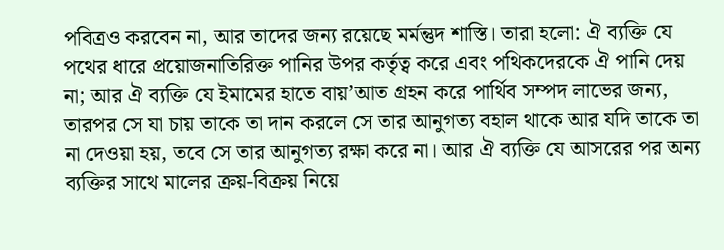পবিত্রও করবেন না, আর তাদের জন্য রয়েছে মর্মন্তুদ শাস্তি। তারা হলো: ঐ ব্যক্তি যে পথের ধারে প্রয়োজনাতিরিক্ত পানির উপর কর্তৃত্ব করে এবং পথিকদেরকে ঐ পানি দেয় না; আর ঐ ব্যক্তি যে ইমামের হাতে বায়’আত গ্রহন করে পার্থিব সম্পদ লাভের জন্য, তারপর সে যা চায় তাকে তা দান করলে সে তার আনুগত্য বহাল থাকে আর যদি তাকে তা না দেওয়া হয়, তবে সে তার আনুগত্য রক্ষা করে না। আর ঐ ব্যক্তি যে আসরের পর অন্য ব্যক্তির সাথে মালের ক্রয়-বিক্রয় নিয়ে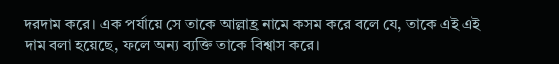দরদাম করে। এক পর্যায়ে সে তাকে আল্লাহ্র নামে কসম করে বলে যে, তাকে এই এই দাম বলা হয়েছে, ফলে অন্য ব্যক্তি তাকে বিশ্বাস করে।